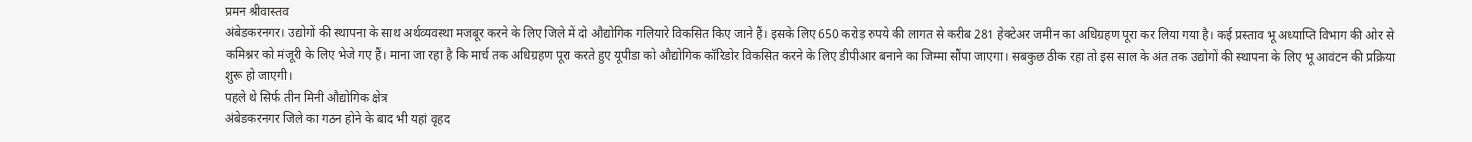प्रमन श्रीवास्तव
अंबेडकरनगर। उद्योगों की स्थापना के साथ अर्थव्यवस्था मजबूर करने के लिए जिले में दो औद्योगिक गलियारे विकसित किए जाने हैं। इसके लिए 650 करोड़ रुपये की लागत से करीब 281 हेक्टेअर जमीन का अधिग्रहण पूरा कर लिया गया है। कई प्रस्ताव भू अध्याप्ति विभाग की ओर से कमिश्नर को मंजूरी के लिए भेजे गए हैं। माना जा रहा है कि मार्च तक अधिग्रहण पूरा करते हुए यूपीडा को औद्योगिक कॉरिडोर विकसित करने के लिए डीपीआर बनाने का जिम्मा सौंपा जाएगा। सबकुछ ठीक रहा तो इस साल के अंत तक उद्योगों की स्थापना के लिए भू आवंटन की प्रक्रिया शुरू हो जाएगी।
पहले थे सिर्फ तीन मिनी औद्योगिक क्षेत्र
अंबेडकरनगर जिले का गठन होने के बाद भी यहां वृहद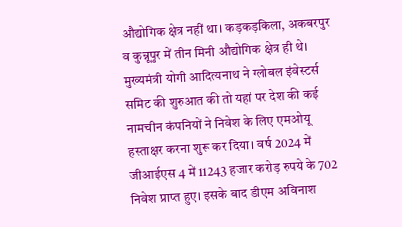औद्योगिक क्षेत्र नहीं था। कड़कड़किला, अकबरपुर व कुन्नूपुर में तीन मिनी औद्योगिक क्षेत्र ही थे। मुख्यमंत्री योगी आदित्यनाथ ने ग्लोबल इंवेस्टर्स समिट की शुरुआत की तो यहां पर देश की कई नामचीन कंपनियों ने निवेश के लिए एमओयू हस्ताक्षर करना शुरू कर दिया। वर्ष 2024 में जीआईएस 4 में 11243 हजार करोड़ रुपये के 702 निवेश प्राप्त हुए। इसके बाद डीएम अविनाश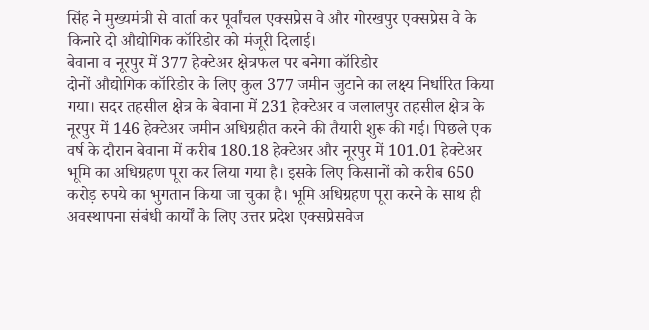सिंह ने मुख्यमंत्री से वार्ता कर पूर्वांचल एक्सप्रेस वे और गोरखपुर एक्सप्रेस वे के किनारे दो औद्योगिक कॉरिडोर को मंजूरी दिलाई।
बेवाना व नूरपुर में 377 हेक्टेअर क्षेत्रफल पर बनेगा कॉरिडोर
दोनों औद्योगिक कॉरिडोर के लिए कुल 377 जमीन जुटाने का लक्ष्य निर्धारित किया गया। सदर तहसील क्षेत्र के बेवाना में 231 हेक्टेअर व जलालपुर तहसील क्षेत्र के नूरपुर में 146 हेक्टेअर जमीन अधिग्रहीत करने की तैयारी शुरू की गई। पिछले एक वर्ष के दौरान बेवाना में करीब 180.18 हेक्टेअर और नूरपुर में 101.01 हेक्टेअर भूमि का अधिग्रहण पूरा कर लिया गया है। इसके लिए किसानों को करीब 650 करोड़ रुपये का भुगतान किया जा चुका है। भूमि अधिग्रहण पूरा करने के साथ ही अवस्थापना संबंधी कार्यों के लिए उत्तर प्रदेश एक्सप्रेसवेज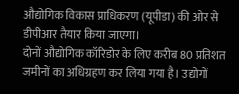औद्योगिक विकास प्राधिकरण (यूपीडा) की ओर से डीपीआर तैयार किया जाएगा।
दोनों औद्योगिक कॉरिडोर के लिए करीब 80 प्रतिशत जमीनों का अधिग्रहण कर लिया गया है। उद्योगों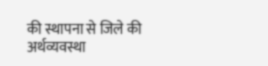की स्थापना से जिले की अर्थव्यवस्था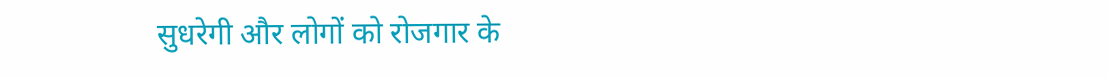सुधरेगी और लोगों को रोजगार के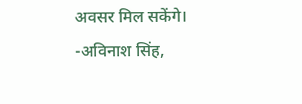अवसर मिल सकेंगे। -अविनाश सिंह,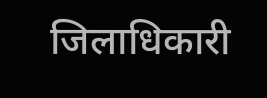जिलाधिकारी